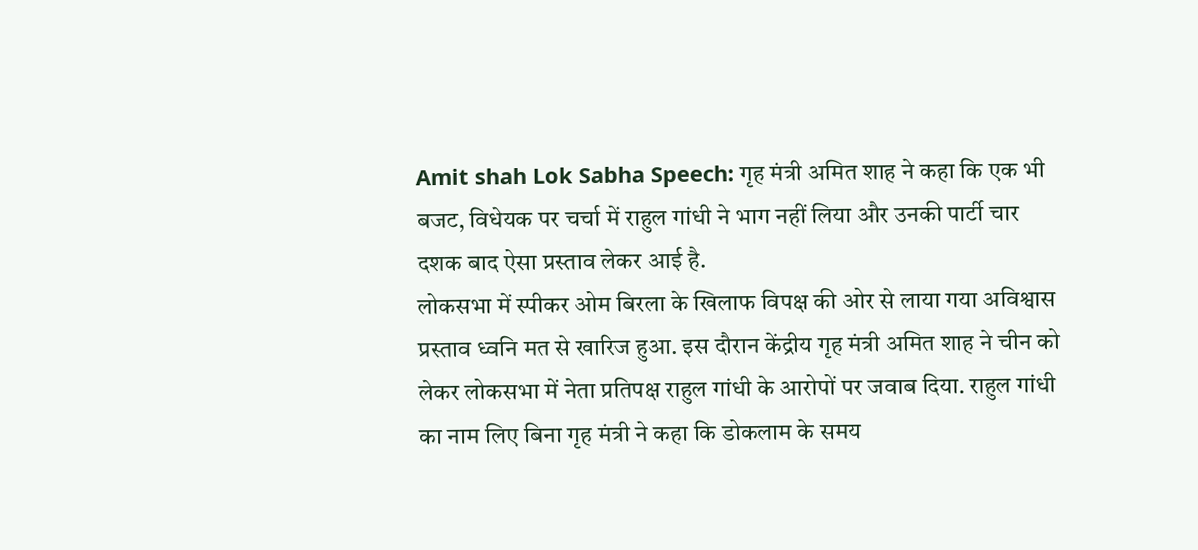Amit shah Lok Sabha Speech: गृह मंत्री अमित शाह ने कहा कि एक भी बजट, विधेयक पर चर्चा में राहुल गांधी ने भाग नहीं लिया और उनकी पार्टी चार दशक बाद ऐसा प्रस्ताव लेकर आई है.
लोकसभा में स्पीकर ओम बिरला के खिलाफ विपक्ष की ओर से लाया गया अविश्वास प्रस्ताव ध्वनि मत से खारिज हुआ. इस दौरान केंद्रीय गृह मंत्री अमित शाह ने चीन को लेकर लोकसभा में नेता प्रतिपक्ष राहुल गांधी के आरोपों पर जवाब दिया. राहुल गांधी का नाम लिए बिना गृह मंत्री ने कहा कि डोकलाम के समय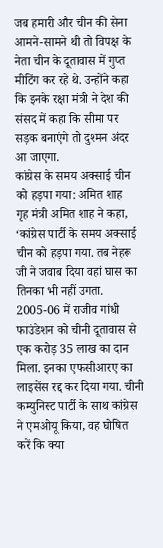जब हमारी और चीन की सेना आमने-सामने थी तो विपक्ष के नेता चीन के दूतावास में गुप्त मीटिंग कर रहे थे. उन्होंने कहा कि इनके रक्षा मंत्री ने देश की संसद में कहा कि सीमा पर सड़क बनाएंगे तो दुश्मन अंदर आ जाएगा.
कांग्रेस के समय अक्साई चीन को हड़पा गया: अमित शाह
गृह मंत्री अमित शाह ने कहा, ‘कांग्रेस पार्टी के समय अक्साई चीन को हड़पा गया. तब नेहरू जी ने जवाब दिया वहां घास का तिनका भी नहीं उगता. 2005-06 में राजीव गांधी फाउंडेशन को चीनी दूतावास से एक करोड़ 35 लाख का दान मिला. इनका एफसीआरए का लाइसेंस रद्द कर दिया गया. चीनी कम्युनिस्ट पार्टी के साथ कांग्रेस ने एमओयू किया, वह घोषित करें कि क्या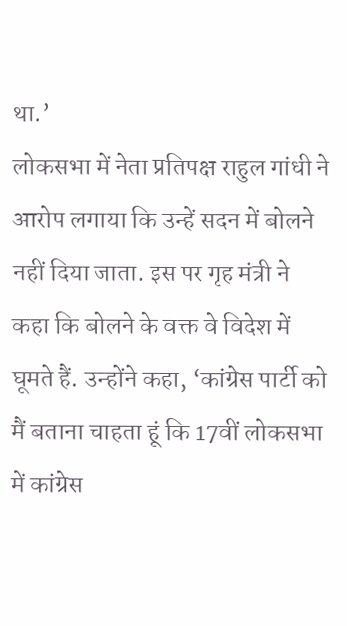था.’
लोकसभा में नेता प्रतिपक्ष राहुल गांधी ने आरोप लगाया कि उन्हें सदन में बोलने नहीं दिया जाता. इस पर गृह मंत्री ने कहा कि बोलने के वक्त वे विदेश में घूमते हैं. उन्होंने कहा, ‘कांग्रेस पार्टी को मैं बताना चाहता हूं कि 17वीं लोकसभा में कांग्रेस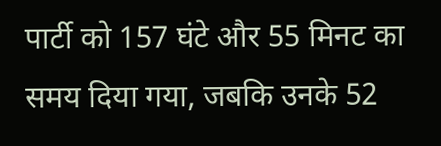पार्टी को 157 घंटे और 55 मिनट का समय दिया गया, जबकि उनके 52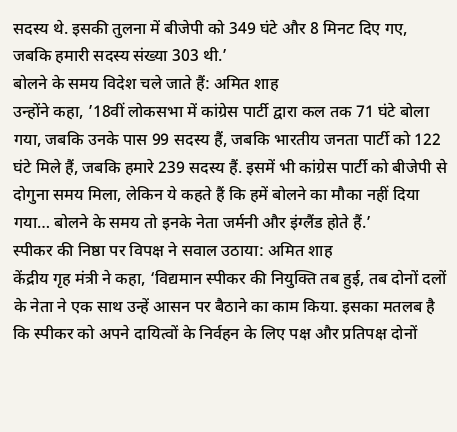सदस्य थे. इसकी तुलना में बीजेपी को 349 घंटे और 8 मिनट दिए गए, जबकि हमारी सदस्य संख्या 303 थी.’
बोलने के समय विदेश चले जाते हैं: अमित शाह
उन्होंने कहा, ’18वीं लोकसभा में कांग्रेस पार्टी द्वारा कल तक 71 घंटे बोला गया, जबकि उनके पास 99 सदस्य हैं, जबकि भारतीय जनता पार्टी को 122 घंटे मिले हैं, जबकि हमारे 239 सदस्य हैं. इसमें भी कांग्रेस पार्टी को बीजेपी से दोगुना समय मिला, लेकिन ये कहते हैं कि हमें बोलने का मौका नहीं दिया गया… बोलने के समय तो इनके नेता जर्मनी और इंग्लैंड होते हैं.’
स्पीकर की निष्ठा पर विपक्ष ने सवाल उठाया: अमित शाह
केंद्रीय गृह मंत्री ने कहा, ‘विद्यमान स्पीकर की नियुक्ति तब हुई, तब दोनों दलों के नेता ने एक साथ उन्हें आसन पर बैठाने का काम किया. इसका मतलब है कि स्पीकर को अपने दायित्वों के निर्वहन के लिए पक्ष और प्रतिपक्ष दोनों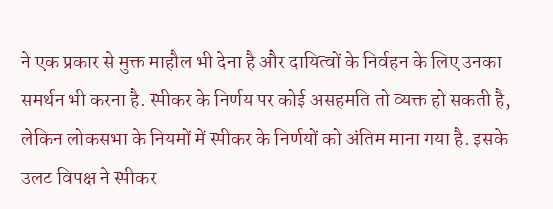ने एक प्रकार से मुक्त माहौल भी देना है और दायित्वों के निर्वहन के लिए उनका समर्थन भी करना है. स्पीकर के निर्णय पर कोई असहमति तो व्यक्त हो सकती है, लेकिन लोकसभा के नियमों में स्पीकर के निर्णयों को अंतिम माना गया है. इसके उलट विपक्ष ने स्पीकर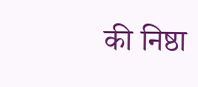की निष्ठा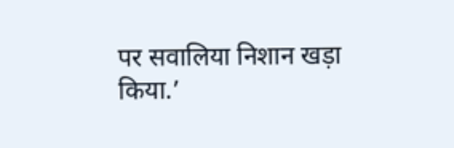पर सवालिया निशान खड़ा किया.’